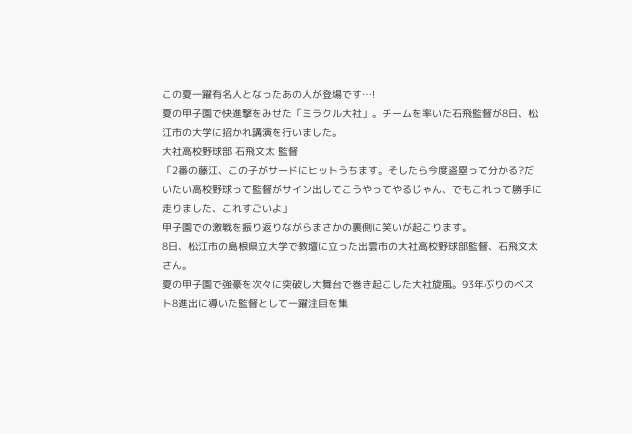この夏一躍有名人となったあの人が登場です…!
夏の甲子園で快進撃をみせた「ミラクル大社」。チームを率いた石飛監督が8日、松江市の大学に招かれ講演を行いました。
大社高校野球部 石飛文太 監督
「2番の藤江、この子がサードにヒットうちます。そしたら今度盗塁って分かる?だいたい高校野球って監督がサイン出してこうやってやるじゃん、でもこれって勝手に走りました、これすごいよ」
甲子園での激戦を振り返りながらまさかの裏側に笑いが起こります。
8日、松江市の島根県立大学で教壇に立った出雲市の大社高校野球部監督、石飛文太さん。
夏の甲子園で強豪を次々に突破し大舞台で巻き起こした大社旋風。93年ぶりのベスト8進出に導いた監督として一躍注目を集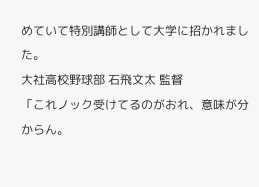めていて特別講師として大学に招かれました。
大社高校野球部 石飛文太 監督
「これノック受けてるのがおれ、意味が分からん。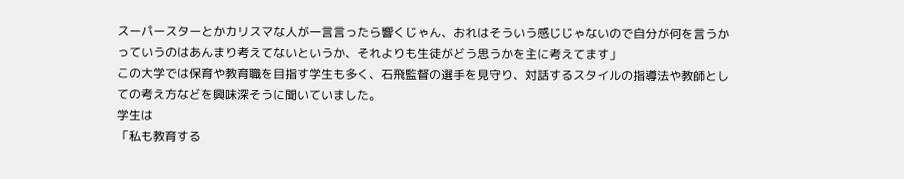スーパースターとかカリスマな人が一言言ったら響くじゃん、おれはそういう感じじゃないので自分が何を言うかっていうのはあんまり考えてないというか、それよりも生徒がどう思うかを主に考えてます」
この大学では保育や教育職を目指す学生も多く、石飛監督の選手を見守り、対話するスタイルの指導法や教師としての考え方などを興味深そうに聞いていました。
学生は
「私も教育する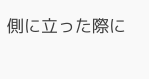側に立った際に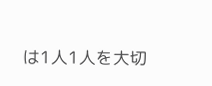は1人1人を大切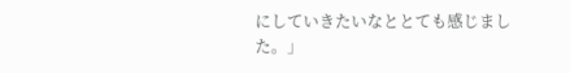にしていきたいなととても感じました。」